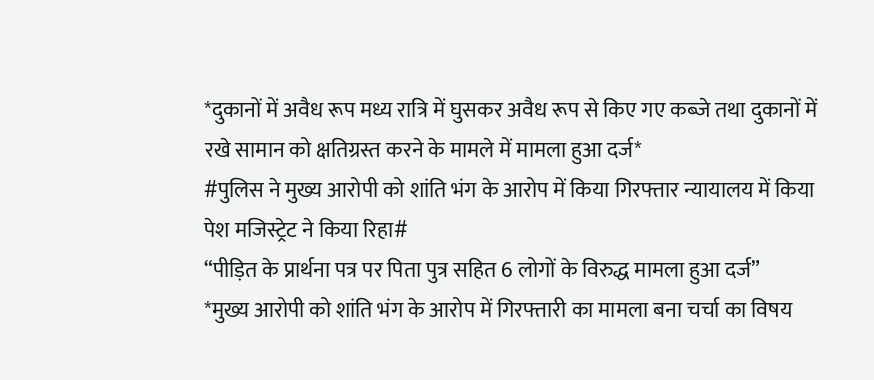*दुकानों में अवैध रूप मध्य रात्रि में घुसकर अवैध रूप से किए गए कब्जे तथा दुकानों में रखे सामान को क्षतिग्रस्त करने के मामले में मामला हुआ दर्ज*
#पुलिस ने मुख्य आरोपी को शांति भंग के आरोप में किया गिरफ्तार न्यायालय में किया पेश मजिस्ट्रेट ने किया रिहा#
“पीड़ित के प्रार्थना पत्र पर पिता पुत्र सहित 6 लोगों के विरुद्ध मामला हुआ दर्ज”
*मुख्य आरोपी को शांति भंग के आरोप में गिरफ्तारी का मामला बना चर्चा का विषय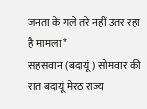जनता के गले तरे नहीं उतर रहा है मामला*
सहसवान (बदायूं) सोमवार की रात बदायूं मेरठ राज्य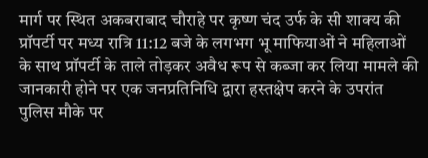मार्ग पर स्थित अकबराबाद चौराहे पर कृष्ण चंद उर्फ के सी शाक्य की प्रॉपर्टी पर मध्य रात्रि 11:12 बजे के लगभग भू माफियाओं ने महिलाओं के साथ प्रॉपर्टी के ताले तोड़कर अवैध रूप से कब्जा कर लिया मामले की जानकारी होने पर एक जनप्रतिनिधि द्वारा हस्तक्षेप करने के उपरांत पुलिस मौके पर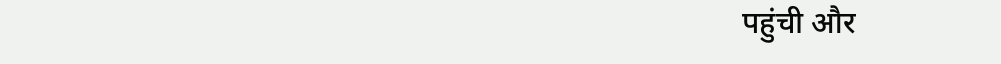पहुंची और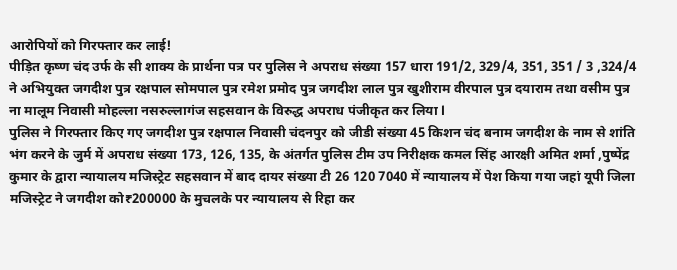आरोपियों को गिरफ्तार कर लाई!
पीड़ित कृष्ण चंद उर्फ के सी शाक्य के प्रार्थना पत्र पर पुलिस ने अपराध संख्या 157 धारा 191/2, 329/4, 351, 351 / 3 ,324/4 ने अभियुक्त जगदीश पुत्र रक्षपाल सोमपाल पुत्र रमेश प्रमोद पुत्र जगदीश लाल पुत्र खुशीराम वीरपाल पुत्र दयाराम तथा वसीम पुत्र ना मालूम निवासी मोहल्ला नसरुल्लागंज सहसवान के विरुद्ध अपराध पंजीकृत कर लिया l
पुलिस ने गिरफ्तार किए गए जगदीश पुत्र रक्षपाल निवासी चंदनपुर को जीडी संख्या 45 किशन चंद बनाम जगदीश के नाम से शांति भंग करने के जुर्म में अपराध संख्या 173, 126, 135, के अंतर्गत पुलिस टीम उप निरीक्षक कमल सिंह आरक्षी अमित शर्मा ,पुष्पेंद्र कुमार के द्वारा न्यायालय मजिस्ट्रेट सहसवान में बाद दायर संख्या टी 26 120 7040 में न्यायालय में पेश किया गया जहां यूपी जिला मजिस्ट्रेट ने जगदीश को₹200000 के मुचलके पर न्यायालय से रिहा कर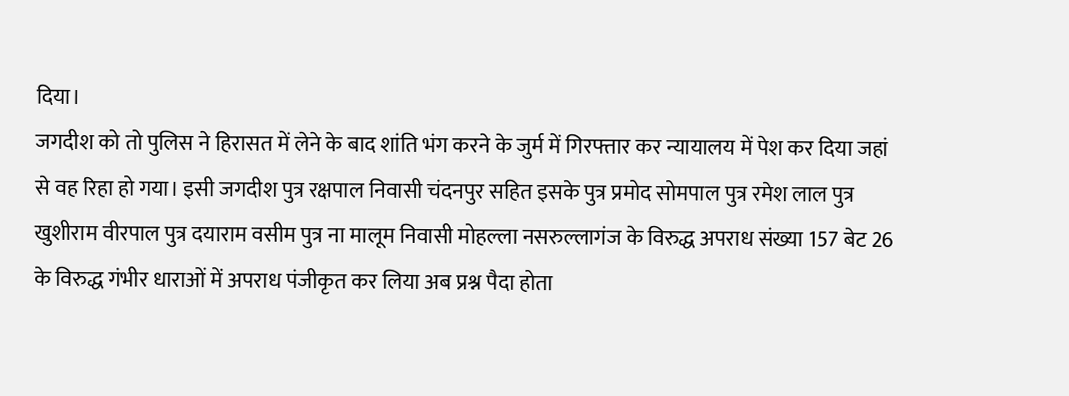दिया।
जगदीश को तो पुलिस ने हिरासत में लेने के बाद शांति भंग करने के जुर्म में गिरफ्तार कर न्यायालय में पेश कर दिया जहां से वह रिहा हो गया। इसी जगदीश पुत्र रक्षपाल निवासी चंदनपुर सहित इसके पुत्र प्रमोद सोमपाल पुत्र रमेश लाल पुत्र खुशीराम वीरपाल पुत्र दयाराम वसीम पुत्र ना मालूम निवासी मोहल्ला नसरुल्लागंज के विरुद्ध अपराध संख्या 157 बेट 26 के विरुद्ध गंभीर धाराओं में अपराध पंजीकृत कर लिया अब प्रश्न पैदा होता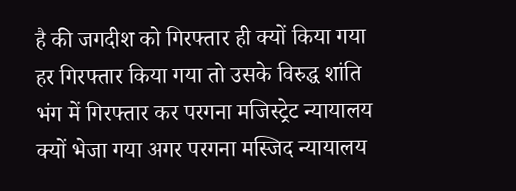है की जगदीश को गिरफ्तार ही क्यों किया गया हर गिरफ्तार किया गया तो उसके विरुद्ध शांति भंग में गिरफ्तार कर परगना मजिस्ट्रेट न्यायालय क्यों भेजा गया अगर परगना मस्जिद न्यायालय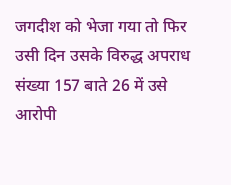जगदीश को भेजा गया तो फिर उसी दिन उसके विरुद्ध अपराध संख्या 157 बाते 26 में उसे आरोपी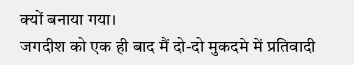क्यों बनाया गया।
जगदीश को एक ही बाद मैं दो-दो मुकदमे में प्रतिवादी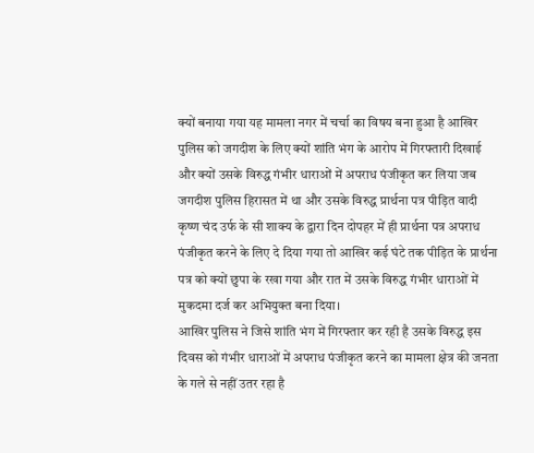क्यों बनाया गया यह मामला नगर में चर्चा का विषय बना हुआ है आखिर पुलिस को जगदीश के लिए क्यों शांति भंग के आरोप में गिरफ्तारी दिखाई और क्यों उसके विरुद्ध गंभीर धाराओं में अपराध पंजीकृत कर लिया जब जगदीश पुलिस हिरासत में था और उसके विरुद्ध प्रार्थना पत्र पीड़ित वादी कृष्ण चंद उर्फ के सी शाक्य के द्वारा दिन दोपहर में ही प्रार्थना पत्र अपराध पंजीकृत करने के लिए दे दिया गया तो आखिर कई घंटे तक पीड़ित के प्रार्थना पत्र को क्यों छुपा के रखा गया और रात में उसके विरुद्ध गंभीर धाराओं में मुकदमा दर्ज कर अभियुक्त बना दिया।
आखिर पुलिस ने जिसे शांति भंग में गिरफ्तार कर रही है उसके विरुद्ध इस दिवस को गंभीर धाराओं में अपराध पंजीकृत करने का मामला क्षेत्र की जनता के गले से नहीं उतर रहा है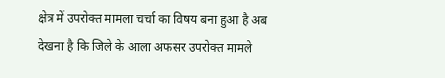क्षेत्र में उपरोक्त मामला चर्चा का विषय बना हुआ है अब देखना है कि जिले के आला अफसर उपरोक्त मामले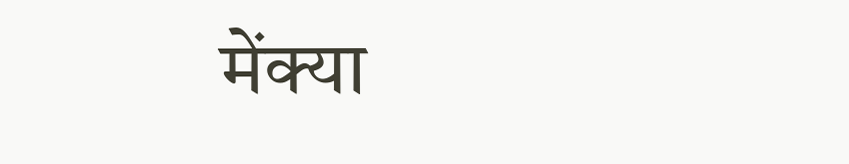मेंक्या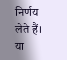निर्णय लेते हैं। या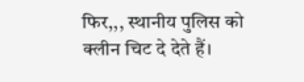फिर,,, स्थानीय पुलिस को क्लीन चिट दे देते हैं।